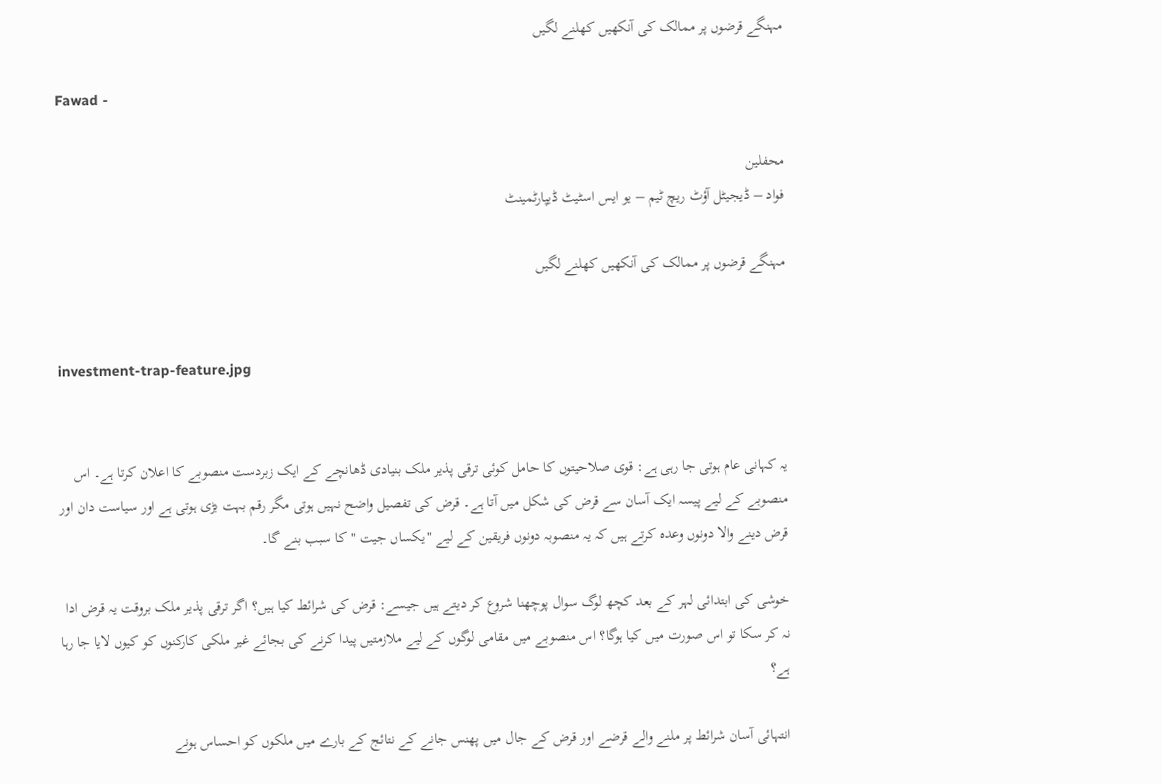مہنگے قرضوں پر ممالک کی آنکھیں کھلنے لگیں

Fawad -

محفلین
فواد – ڈيجيٹل آؤٹ ريچ ٹيم – يو ايس اسٹيٹ ڈيپارٹمينٹ

مہنگے قرضوں پر ممالک کی آنکھیں کھلنے لگیں


investment-trap-feature.jpg


یہ کہانی عام ہوتی جا رہی ہے: قوی صلاحیتوں کا حامل کوئی ترقی پذیر ملک بنیادی ڈھانچے کے ایک زبردست منصوبے کا اعلان کرتا ہے۔ اس منصوبے کے لیے پیسہ ایک آسان سے قرض کی شکل میں آتا ہے۔ قرض کی تفصیل واضح نہیں ہوتی مگر رقم بہت بڑی ہوتی ہے اور سیاست دان اور قرض دینے والا دونوں وعدہ کرتے ہیں کہ یہ منصوبہ دونوں فریقین کے لیے "یکساں جیت " کا سبب بنے گا۔

خوشی کی ابتدائی لہر کے بعد کچھ لوگ سوال پوچھنا شروع کر دیتے ہیں جیسے: قرض کی شرائط کیا ہیں؟ اگر ترقی پذیر ملک بروقت یہ قرض ادا نہ کر سکا تو اس صورت میں کیا ہوگا؟ اس منصوبے میں مقامی لوگوں کے لیے ملازمتیں پیدا کرنے کی بجائے غیر ملکی کارکنوں کو کیوں لایا جا رہا ہے؟

انتہائی آسان شرائط پر ملنے والے قرضے اور قرض کے جال ميں پھنس جانے کے نتائج کے بارے میں ملکوں کو احساس ہونے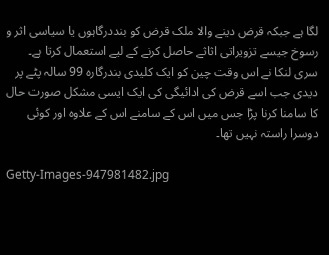لگا ہے جبکہ قرض دینے والا ملک قرض کو بنددرگاہوں یا سیاسی اثر و رسوخ جیسے تزویراتی اثاثے حاصل کرنے کے لیے استعمال کرتا ہے۔ سری لنکا نے اس وقت چین کو ایک کلیدی بندرگارہ 99 سالہ پٹے پر دیدی جب اسے قرض کی ادائیگی کی ایک ایسی مشکل صورت حال کا سامنا کرنا پڑا جس میں اس کے سامنے اس کے علاوہ اور کوئی دوسرا راستہ نہیں تھا۔

Getty-Images-947981482.jpg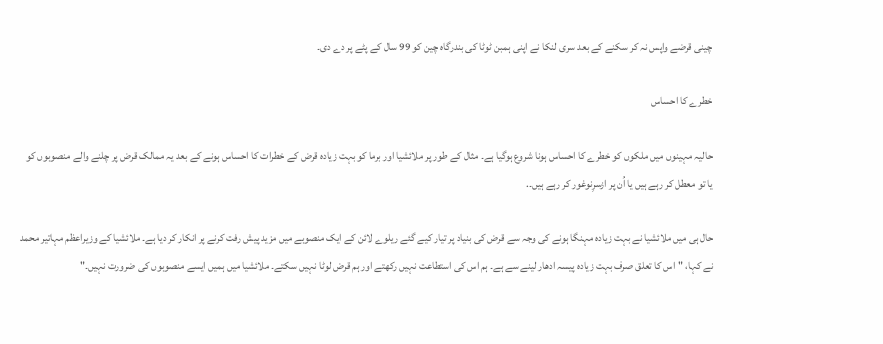چینی قرضے واپس نہ کر سکنے کے بعد سری لنکا نے اپنی ہمبن ٹوٹا کی بندرگاہ چین کو 99 سال کے پٹے پر دے دی۔

خطرے کا احساس

حالیہ مہینوں میں ملکوں کو خطرے کا احساس ہونا شروع ہوگیا ہے۔ مثال کے طور پر ملائشیا اور برما کو بہت زیادہ قرض کے خطرات کا احساس ہونے کے بعد یہ ممالک قرض پر چلنے والے منصوبوں کو یا تو معطل کر رہے ہیں یا اُن پر ازسرِنوغور کر رہے ہیں۔.

حال ہی میں ملائشیا نے بہت زیادہ مہنگا ہونے کی وجہ سے قرض کی بنیاد پر تیار کیے گئے ریلوے لائن کے ایک منصوبے میں مزید پیش رفت کرنے پر انکار کر دیا ہے۔ ملائشيا کے وزيراعظم مہاتير محمد نے کہا، "اس کا تعلق صرف بہت زیادہ پیسہ ادھار لینے سے ہے۔ ہم اس کی استطاعت نہیں رکھتے اور ہم قرض لوٹا نہیں سکتے۔ ملائشیا میں ہمیں ایسے منصوبوں کی ضرورت نہیں۔"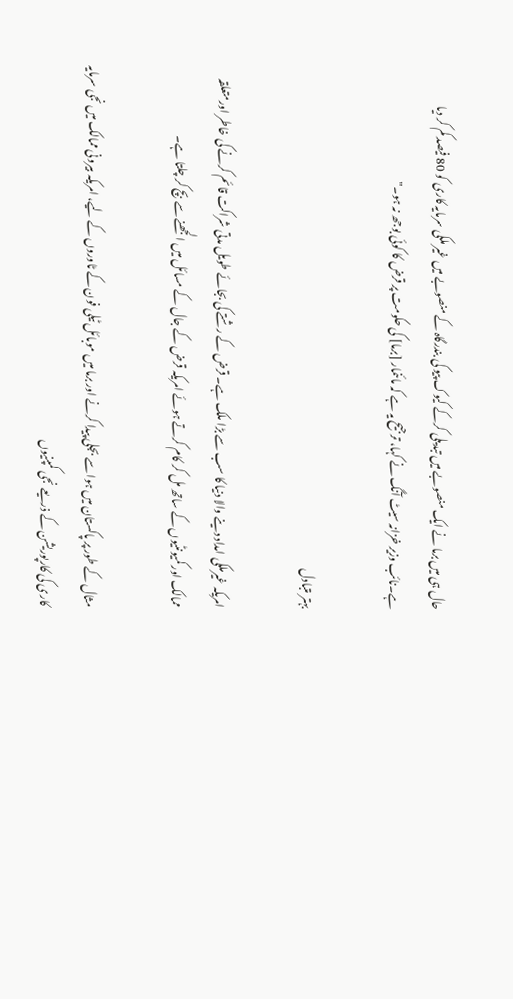حال ہی میں برما نے ایک منصوبے میں تبدیلی کرکے کیوک پیو کی بندرگاہ کے منصوبے میں غیر ملکی سرمایہ کاری کو 80 فیصد کم کر دیا ہے۔نائب وزير خزانہ سيٹ آنگ نے کہا، ترجیح یہ ہے کہ مائنمار [برما] کی حکومت پر قرض کا کوئی بوجھ نہ ہو۔"

بہتر متبادل

امریکہ غیرملکی امداد دینے والا دنیا کا سب سے بڑا ملک ہے۔ قرض کے رشتے کی بجائے طویل مدتی شراکت قائم کرنے کی خاطر اورمتعلقہ ممالک اور کميونٹيوں کے ساتھ مل کر کام کرتے ہوئے امریکہ قرض کے جال کے مسائل میں الجھنے سے بچ کر چلتا ہے۔

مثال کے طور پر پاکستان میں ہوا سے بجلی پیدا کرنے اور برما میں موبائل ٹیلی فون کے ٹاوروں کے لیے، امریکہ بيرونی ممالک ميں نجی سرمايہ کاری کی کارپوريشن کے ذریعے نجی کمپنیوں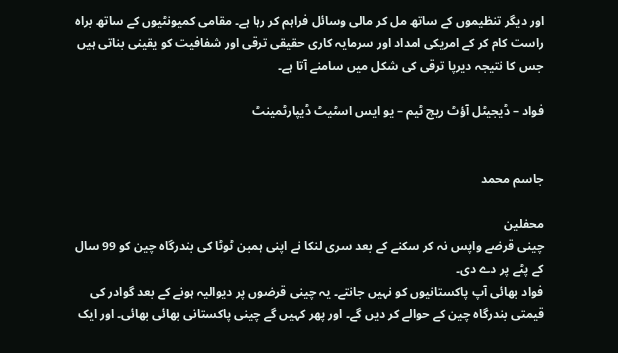اور دیگر تنظیموں کے ساتھ مل کر مالی وسائل فراہم کر رہا ہے۔ مقامی کمیونٹیوں کے ساتھ براہ راست کام کر کے امریکی امداد اور سرمایہ کاری حقیقی ترقی اور شفافیت کو یقینی بناتی ہیں جس کا نتیجہ دیرپا ترقی کی شکل میں سامنے آتا ہے۔

فواد – ڈيجيٹل آؤٹ ريچ ٹيم – يو ايس اسٹيٹ ڈيپارٹمينٹ


جاسم محمد

محفلین
چینی قرضے واپس نہ کر سکنے کے بعد سری لنکا نے اپنی ہمبن ٹوٹا کی بندرگاہ چین کو 99 سال کے پٹے پر دے دی۔
فواد بھائی آپ پاکستانیوں کو نہیں جانتے۔ یہ چینی قرضوں پر دیوالیہ ہونے کے بعد گوادر کی قیمتی بندرگاہ چین کے حوالے کر دیں گے۔ اور پھر کہیں گے چینی پاکستانی بھائی بھائی۔ اور ایک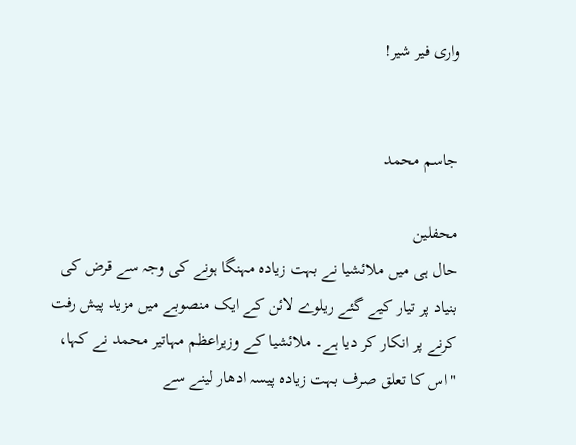واری فیر شیر!


جاسم محمد

محفلین
حال ہی میں ملائشیا نے بہت زیادہ مہنگا ہونے کی وجہ سے قرض کی بنیاد پر تیار کیے گئے ریلوے لائن کے ایک منصوبے میں مزید پیش رفت کرنے پر انکار کر دیا ہے۔ ملائشيا کے وزيراعظم مہاتير محمد نے کہا، "اس کا تعلق صرف بہت زیادہ پیسہ ادھار لینے سے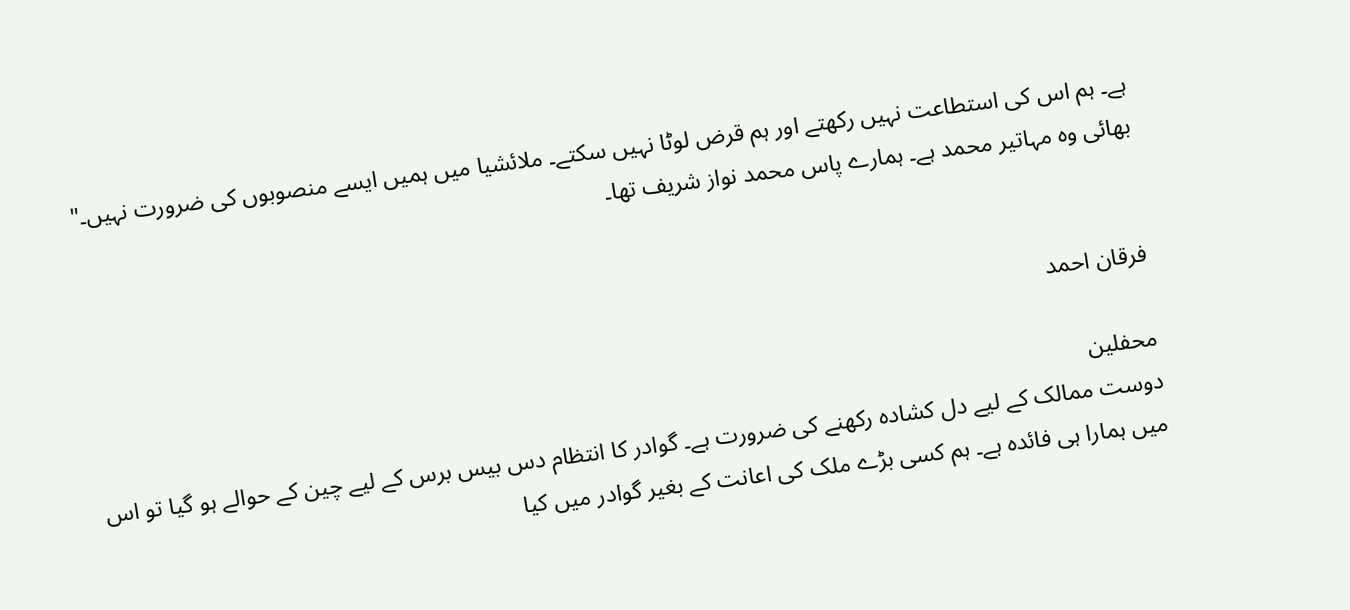ہے۔ ہم اس کی استطاعت نہیں رکھتے اور ہم قرض لوٹا نہیں سکتے۔ ملائشیا میں ہمیں ایسے منصوبوں کی ضرورت نہیں۔"
بھائی وہ مہاتیر محمد ہے۔ ہمارے پاس محمد نواز شریف تھا۔


فرقان احمد

محفلین
دوست ممالک کے لیے دل کشادہ رکھنے کی ضرورت ہے۔ گوادر کا انتظام دس بیس برس کے لیے چین کے حوالے ہو گیا تو اس میں ہمارا ہی فائدہ ہے۔ ہم کسی بڑے ملک کی اعانت کے بغیر گوادر میں کیا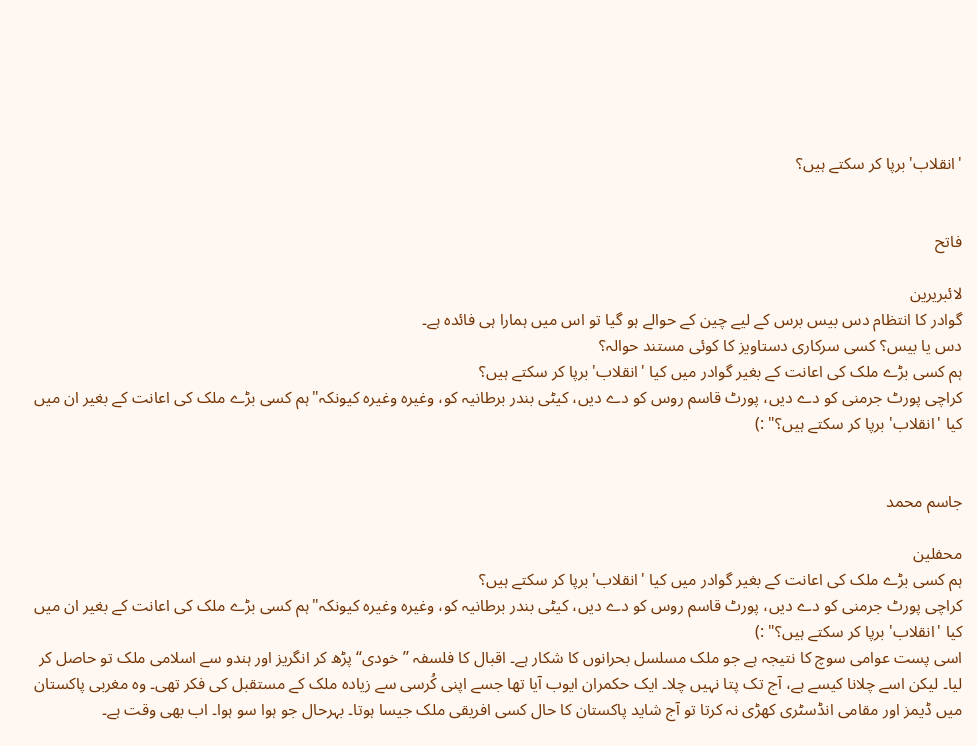'انقلاب' برپا کر سکتے ہیں؟


فاتح

لائبریرین
گوادر کا انتظام دس بیس برس کے لیے چین کے حوالے ہو گیا تو اس میں ہمارا ہی فائدہ ہے۔
دس یا بیس؟ کسی سرکاری دستاویز کا کوئی مستند حوالہ؟
ہم کسی بڑے ملک کی اعانت کے بغیر گوادر میں کیا 'انقلاب' برپا کر سکتے ہیں؟
کراچی پورٹ جرمنی کو دے دیں، پورٹ قاسم روس کو دے دیں، کیٹی بندر برطانیہ کو، وغیرہ وغیرہ کیونکہ"ہم کسی بڑے ملک کی اعانت کے بغیر ان میں کیا 'انقلاب' برپا کر سکتے ہیں؟" :)


جاسم محمد

محفلین
ہم کسی بڑے ملک کی اعانت کے بغیر گوادر میں کیا 'انقلاب' برپا کر سکتے ہیں؟
کراچی پورٹ جرمنی کو دے دیں، پورٹ قاسم روس کو دے دیں، کیٹی بندر برطانیہ کو، وغیرہ وغیرہ کیونکہ"ہم کسی بڑے ملک کی اعانت کے بغیر ان میں کیا 'انقلاب' برپا کر سکتے ہیں؟" :)
اسی پست عوامی سوچ کا نتیجہ ہے جو ملک مسلسل بحرانوں کا شکار ہے۔ اقبال کا فلسفہ ’’خودی‘‘ پڑھ کر انگریز اور ہندو سے اسلامی ملک تو حاصل کر لیا۔ لیکن اسے چلانا کیسے ہے، آج تک پتا نہیں چلا۔ ایک حکمران ایوب آیا تھا جسے اپنی کُرسی سے زیادہ ملک کے مستقبل کی فکر تھی۔ وہ مغربی پاکستان میں ڈیمز اور مقامی انڈسٹری کھڑی نہ کرتا تو آج شاید پاکستان کا حال کسی افریقی ملک جیسا ہوتا۔ بہرحال جو ہوا سو ہوا۔ اب بھی وقت ہے۔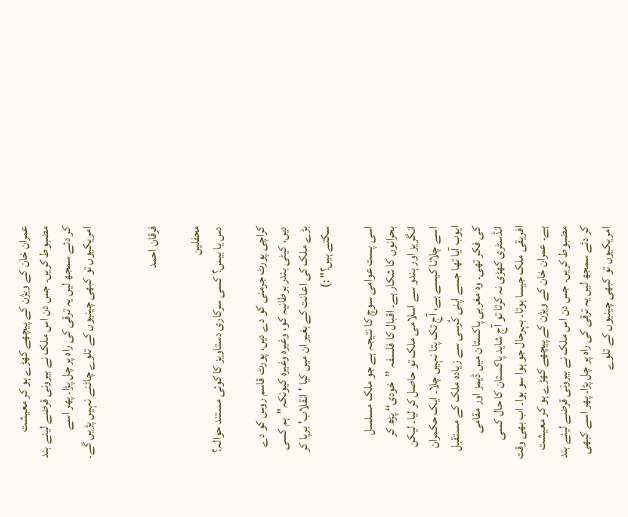عمران خان کے ویژن کے پیچھے کھڑے ہو کر معیشت مضبوط کریں۔ جس دن اس ملک نے بیرونی قرضے لینے بند کر دئے سمجھ لیں یہ ترقی کی راہ پر چل پڑا۔ پھر اسے امریکیوں تو کبھی چینیوں کے تلوے چاٹنے نہیں پڑیں گے۔


فرقان احمد

محفلین
دس یا بیس؟ کسی سرکاری دستاویز کا کوئی مستند حوالہ؟

کراچی پورٹ جرمنی کو دے دیں، پورٹ قاسم روس کو دے دیں، کیٹی بندر برطانیہ کو، وغیرہ وغیرہ کیونکہ"ہم کسی بڑے ملک کی اعانت کے بغیر ان میں کیا 'انقلاب' برپا کر سکتے ہیں؟" :)

اسی پست عوامی سوچ کا نتیجہ ہے جو ملک مسلسل بحرانوں کا شکار ہے۔ اقبال کا فلسفہ ’’خودی‘‘ پڑھ کر انگریز اور ہندو سے اسلامی ملک تو حاصل کر لیا۔ لیکن اسے چلانا کیسے ہے، آج تک پتا نہیں چلا۔ ایک حکمران ایوب آیا تھا جسے اپنی کُرسی سے زیادہ ملک کے مستقبل کی فکر تھی۔ وہ مغربی پاکستان میں ڈیمز اور مقامی انڈسٹری کھڑی نہ کرتا تو آج شاید پاکستان کا حال کسی افریقی ملک جیسا ہوتا۔ بہرحال جو ہوا سو ہوا۔ اب بھی وقت ہے۔ عمران خان کے ویژن کے پیچھے کھڑے ہو کر معیشت مضبوط کریں۔ جس دن اس ملک نے بیرونی قرضے لینے بند کر دئے سمجھ لیں یہ ترقی کی راہ پر چل پڑا۔ پھر اسے کبھی امریکیوں تو کبھی چینیوں کے تلوے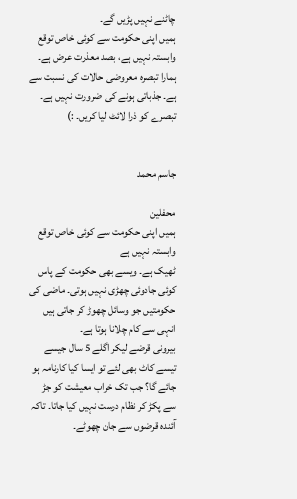چاٹنے نہیں پڑیں گے۔
ہمیں اپنی حکومت سے کوئی خاص توقع وابستہ نہیں ہے، بصد معذرت عرض ہے۔ ہمارا تبصرہ معروضی حالات کی نسبت سے ہے۔ جذباتی ہونے کی ضرورت نہیں ہے۔ تبصرے کو ذرا لائٹ لیا کریں۔ :)


جاسم محمد

محفلین
ہمیں اپنی حکومت سے کوئی خاص توقع وابستہ نہیں ہے
ٹھیک ہے۔ ویسے بھی حکومت کے پاس کوئی جادوئی چھڑی نہیں ہوتی۔ ماضی کی حکومتیں جو وسائل چھوڑ کر جاتی ہیں انہی سے کام چلانا ہوتا ہے۔
بیرونی قرضے لیکر اگلے 5 سال جیسے تیسے کاٹ بھی لئے تو ایسا کیا کارنامہ ہو جائے گا؟ جب تک خراب معیشت کو جڑ سے پکڑ کر نظام درست نہیں کیا جاتا۔ تاکہ آئندہ قرضوں سے جان چھوٹے۔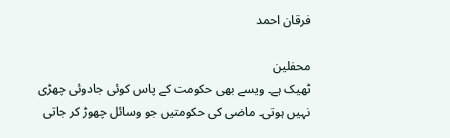فرقان احمد

محفلین
ٹھیک ہے۔ ویسے بھی حکومت کے پاس کوئی جادوئی چھڑی نہیں ہوتی۔ ماضی کی حکومتیں جو وسائل چھوڑ کر جاتی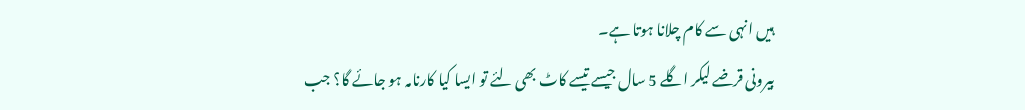ہیں انہی سے کام چلانا ہوتا ہے۔
بیرونی قرضے لیکر اگلے 5 سال جیسے تیسے کاٹ بھی لئے تو ایسا کیا کارنامہ ہو جائے گا؟ جب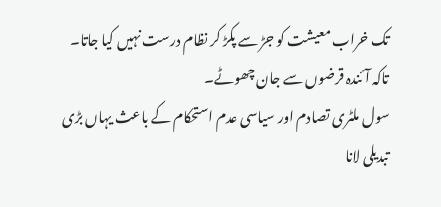تک خراب معیشت کو جڑ سے پکڑ کر نظام درست نہیں کیا جاتا۔ تاکہ آئندہ قرضوں سے جان چھوٹے۔
سول ملٹری تصادم اور سیاسی عدم استحکام کے باعث یہاں بڑی تبدیلی لانا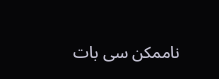ناممکن سی بات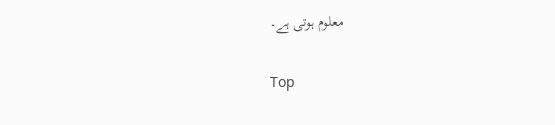معلوم ہوتی ہے۔

Top